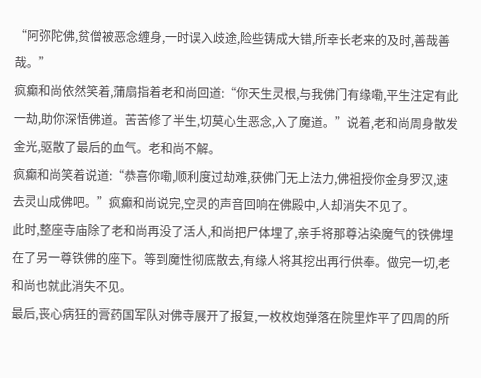“阿弥陀佛,贫僧被恶念缠身,一时误入歧途,险些铸成大错,所幸长老来的及时,善哉善哉。”
疯癫和尚依然笑着,蒲扇指着老和尚回道:“你天生灵根,与我佛门有缘嘞,平生注定有此一劫,助你深悟佛道。苦苦修了半生,切莫心生恶念,入了魔道。”说着,老和尚周身散发金光,驱散了最后的血气。老和尚不解。
疯癫和尚笑着说道:“恭喜你嘞,顺利度过劫难,获佛门无上法力,佛祖授你金身罗汉,速去灵山成佛吧。”疯癫和尚说完,空灵的声音回响在佛殿中,人却消失不见了。
此时,整座寺庙除了老和尚再没了活人,和尚把尸体埋了,亲手将那尊沾染魔气的铁佛埋在了另一尊铁佛的座下。等到魔性彻底散去,有缘人将其挖出再行供奉。做完一切,老和尚也就此消失不见。
最后,丧心病狂的膏药国军队对佛寺展开了报复,一枚枚炮弹落在院里炸平了四周的所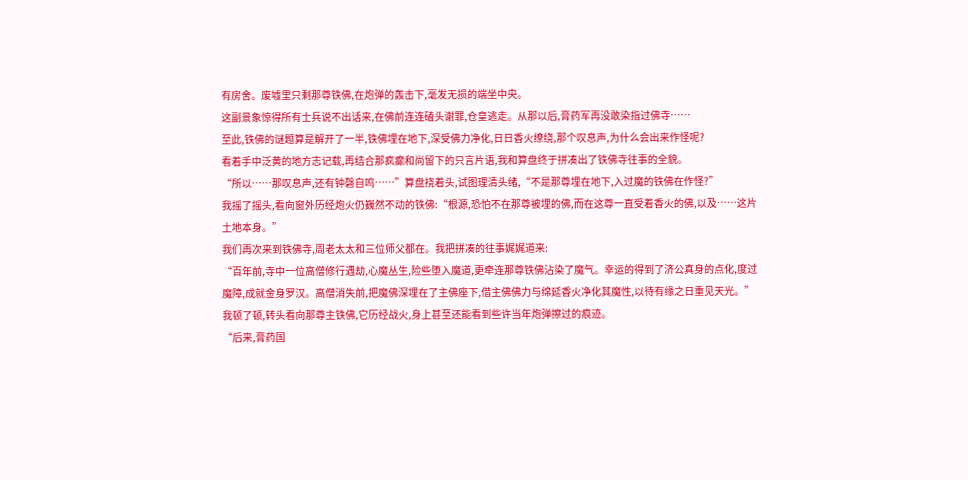有房舍。废墟里只剩那尊铁佛,在炮弹的轰击下,毫发无损的端坐中央。
这副景象惊得所有士兵说不出话来,在佛前连连磕头谢罪,仓皇逃走。从那以后,膏药军再没敢染指过佛寺……
至此,铁佛的谜题算是解开了一半,铁佛埋在地下,深受佛力净化,日日香火缭绕,那个叹息声,为什么会出来作怪呢?
看着手中泛黄的地方志记载,再结合那疯癫和尚留下的只言片语,我和算盘终于拼凑出了铁佛寺往事的全貌。
“所以……那叹息声,还有钟磬自鸣……”算盘挠着头,试图理清头绪,“不是那尊埋在地下,入过魔的铁佛在作怪?”
我摇了摇头,看向窗外历经炮火仍巍然不动的铁佛:“根源,恐怕不在那尊被埋的佛,而在这尊一直受着香火的佛,以及……这片土地本身。”
我们再次来到铁佛寺,周老太太和三位师父都在。我把拼凑的往事娓娓道来:
“百年前,寺中一位高僧修行遇劫,心魔丛生,险些堕入魔道,更牵连那尊铁佛沾染了魔气。幸运的得到了济公真身的点化,度过魔障,成就金身罗汉。高僧消失前,把魔佛深埋在了主佛座下,借主佛佛力与绵延香火净化其魔性,以待有缘之日重见天光。”
我顿了顿,转头看向那尊主铁佛,它历经战火,身上甚至还能看到些许当年炮弹擦过的痕迹。
“后来,膏药国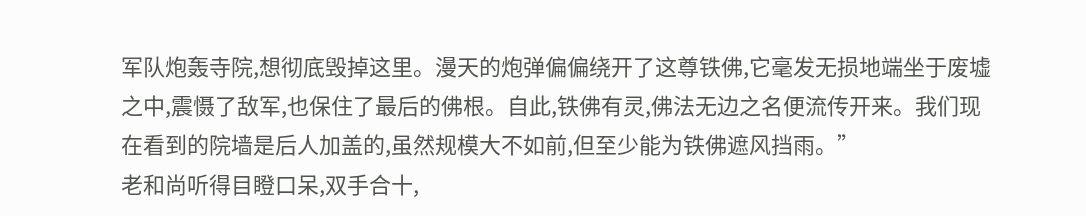军队炮轰寺院,想彻底毁掉这里。漫天的炮弹偏偏绕开了这尊铁佛,它毫发无损地端坐于废墟之中,震慑了敌军,也保住了最后的佛根。自此,铁佛有灵,佛法无边之名便流传开来。我们现在看到的院墙是后人加盖的,虽然规模大不如前,但至少能为铁佛遮风挡雨。”
老和尚听得目瞪口呆,双手合十,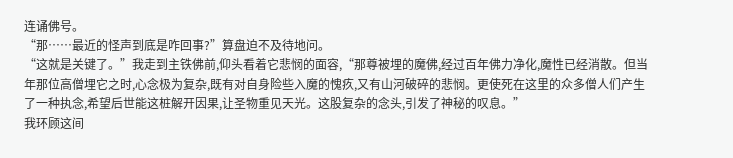连诵佛号。
“那……最近的怪声到底是咋回事?”算盘迫不及待地问。
“这就是关键了。”我走到主铁佛前,仰头看着它悲悯的面容,“那尊被埋的魔佛,经过百年佛力净化,魔性已经消散。但当年那位高僧埋它之时,心念极为复杂,既有对自身险些入魔的愧疚,又有山河破碎的悲悯。更使死在这里的众多僧人们产生了一种执念,希望后世能这桩解开因果,让圣物重见天光。这股复杂的念头,引发了神秘的叹息。”
我环顾这间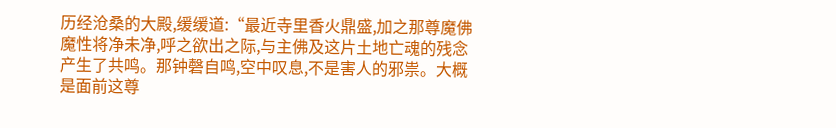历经沧桑的大殿,缓缓道:“最近寺里香火鼎盛,加之那尊魔佛魔性将净未净,呼之欲出之际,与主佛及这片土地亡魂的残念产生了共鸣。那钟磬自鸣,空中叹息,不是害人的邪祟。大概是面前这尊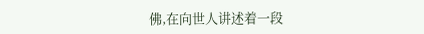佛,在向世人讲述着一段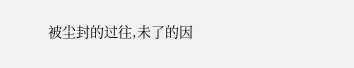被尘封的过往,未了的因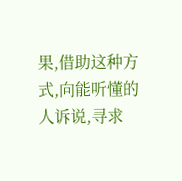果,借助这种方式,向能听懂的人诉说,寻求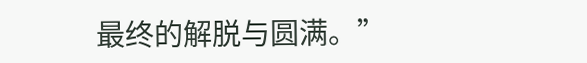最终的解脱与圆满。”